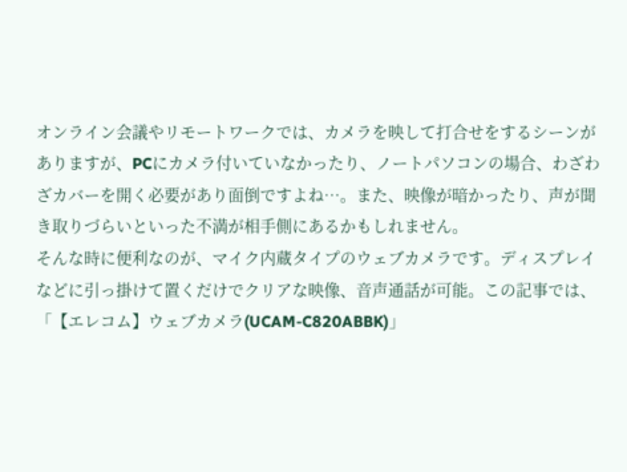オンライン会議やリモートワークでは、カメラを映して打合せをするシーンがありますが、PCにカメラ付いていなかったり、ノートパソコンの場合、わざわざカバーを開く必要があり面倒ですよね…。また、映像が暗かったり、声が聞き取りづらいといった不満が相手側にあるかもしれません。
そんな時に便利なのが、マイク内蔵タイプのウェブカメラです。ディスプレイなどに引っ掛けて置くだけでクリアな映像、音声通話が可能。この記事では、「【エレコム】ウェブカメラ(UCAM-C820ABBK)」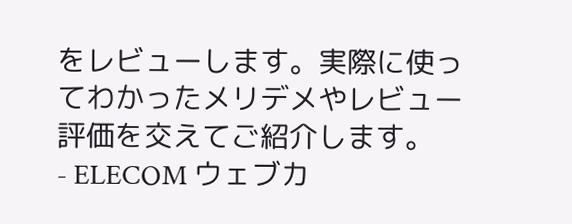をレビューします。実際に使ってわかったメリデメやレビュー評価を交えてご紹介します。
- ELECOM ウェブカ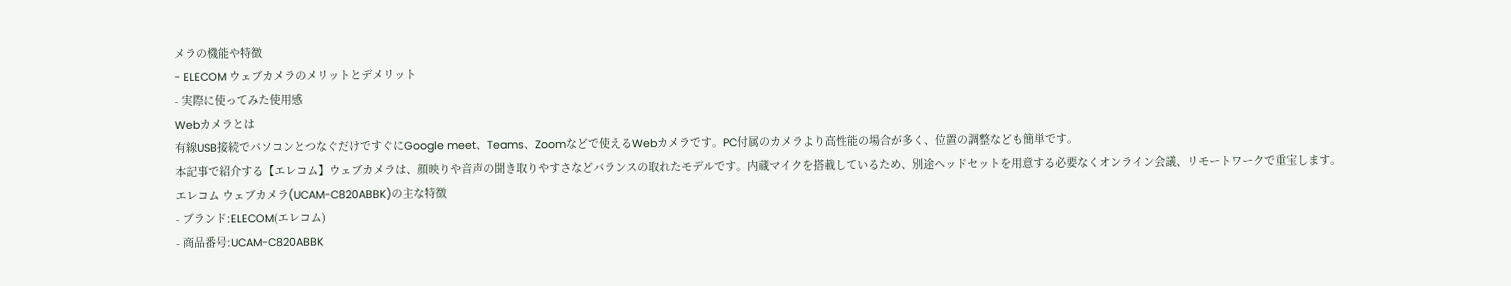メラの機能や特徴
- ELECOM ウェブカメラのメリットとデメリット
- 実際に使ってみた使用感
Webカメラとは
有線USB接続でパソコンとつなぐだけですぐにGoogle meet、Teams、Zoomなどで使えるWebカメラです。PC付属のカメラより高性能の場合が多く、位置の調整なども簡単です。
本記事で紹介する【エレコム】ウェブカメラは、顔映りや音声の聞き取りやすさなどバランスの取れたモデルです。内蔵マイクを搭載しているため、別途ヘッドセットを用意する必要なくオンライン会議、リモートワークで重宝します。
エレコム ウェブカメラ(UCAM-C820ABBK)の主な特徴
- ブランド:ELECOM(エレコム)
- 商品番号:UCAM-C820ABBK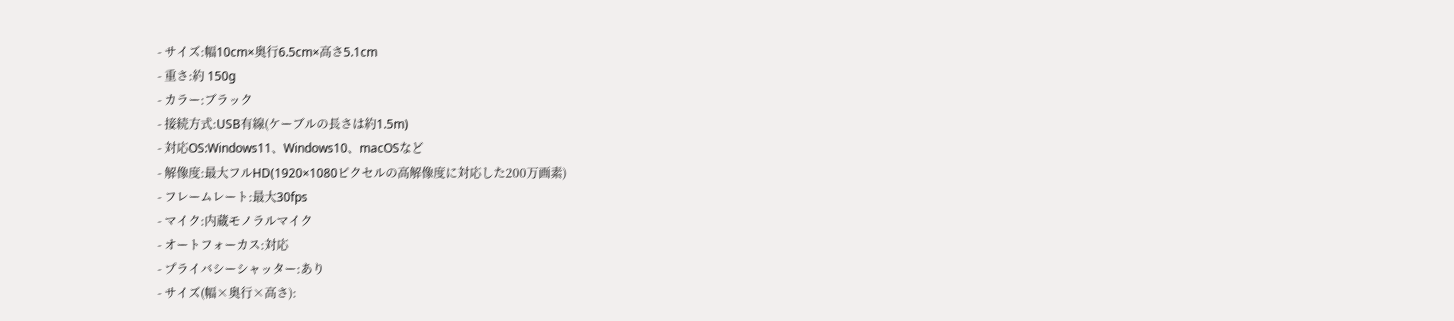- サイズ:幅10cm×奥行6.5cm×高さ5.1cm
- 重さ:約 150g
- カラー:ブラック
- 接続方式:USB有線(ケーブルの長さは約1.5m)
- 対応OS:Windows11、Windows10、macOSなど
- 解像度:最大フルHD(1920×1080ピクセルの高解像度に対応した200万画素)
- フレームレート:最大30fps
- マイク:内蔵モノラルマイク
- オートフォーカス:対応
- プライバシーシャッター:あり
- サイズ(幅×奥行×高さ):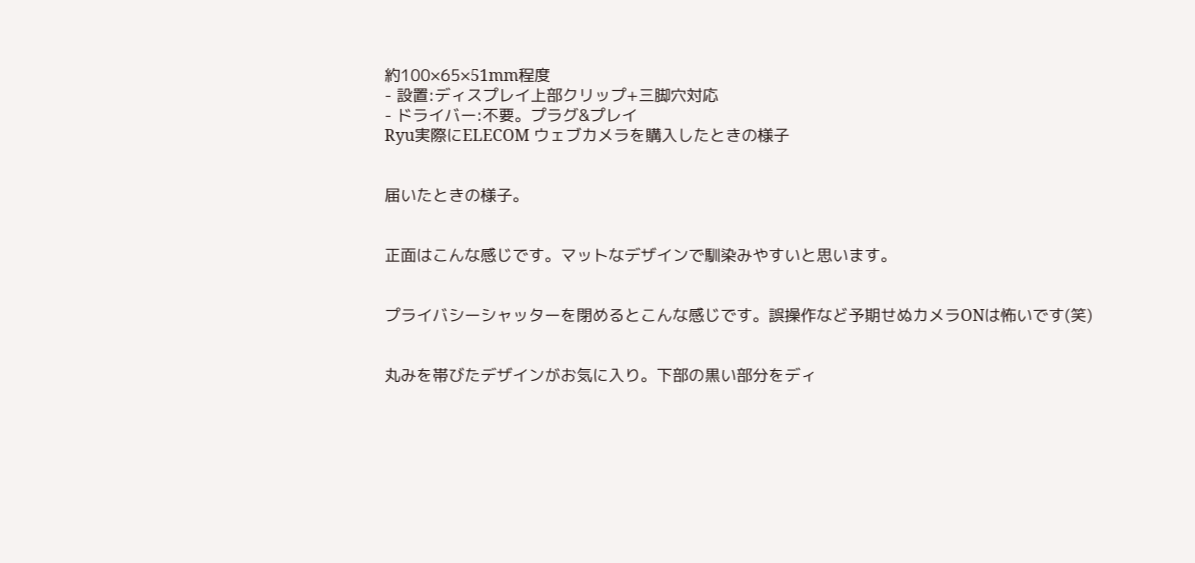約100×65×51mm程度
- 設置:ディスプレイ上部クリップ+三脚穴対応
- ドライバー:不要。プラグ&プレイ
Ryu実際にELECOM ウェブカメラを購入したときの様子


届いたときの様子。


正面はこんな感じです。マットなデザインで馴染みやすいと思います。


プライバシーシャッターを閉めるとこんな感じです。誤操作など予期せぬカメラONは怖いです(笑)


丸みを帯びたデザインがお気に入り。下部の黒い部分をディ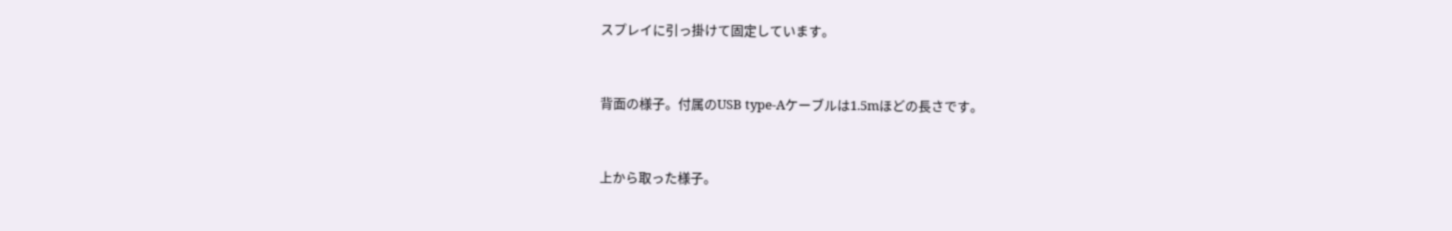スプレイに引っ掛けて固定しています。


背面の様子。付属のUSB type-Aケーブルは1.5mほどの長さです。


上から取った様子。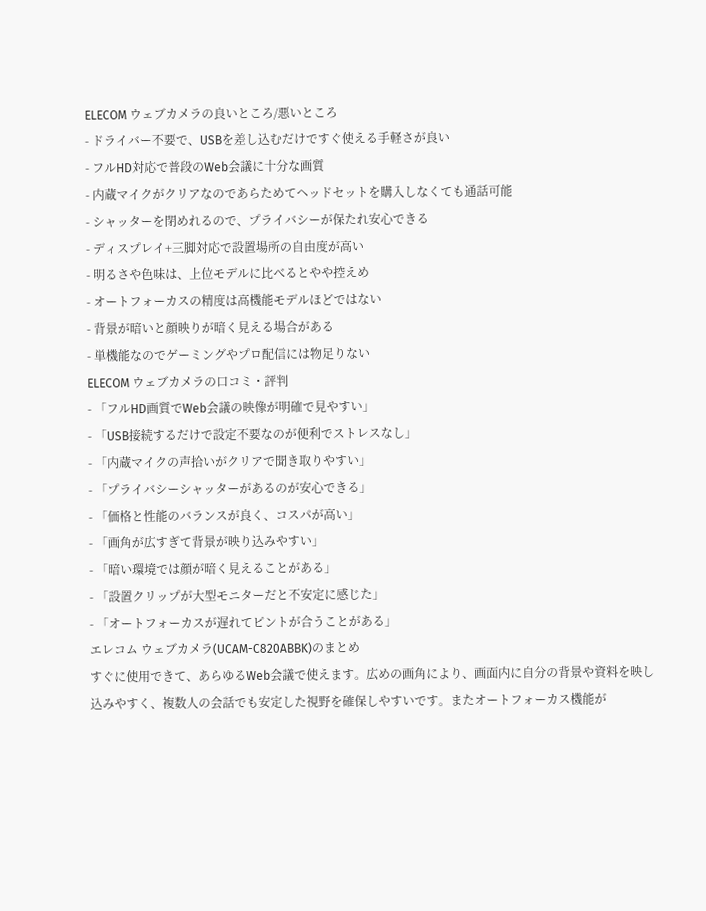ELECOM ウェブカメラの良いところ/悪いところ
- ドライバー不要で、USBを差し込むだけですぐ使える手軽さが良い
- フルHD対応で普段のWeb会議に十分な画質
- 内蔵マイクがクリアなのであらためてヘッドセットを購入しなくても通話可能
- シャッターを閉めれるので、プライバシーが保たれ安心できる
- ディスプレイ+三脚対応で設置場所の自由度が高い
- 明るさや色味は、上位モデルに比べるとやや控えめ
- オートフォーカスの精度は高機能モデルほどではない
- 背景が暗いと顔映りが暗く見える場合がある
- 単機能なのでゲーミングやプロ配信には物足りない
ELECOM ウェブカメラの口コミ・評判
- 「フルHD画質でWeb会議の映像が明確で見やすい」
- 「USB接続するだけで設定不要なのが便利でストレスなし」
- 「内蔵マイクの声拾いがクリアで聞き取りやすい」
- 「プライバシーシャッターがあるのが安心できる」
- 「価格と性能のバランスが良く、コスパが高い」
- 「画角が広すぎて背景が映り込みやすい」
- 「暗い環境では顔が暗く見えることがある」
- 「設置クリップが大型モニターだと不安定に感じた」
- 「オートフォーカスが遅れてピントが合うことがある」
エレコム ウェブカメラ(UCAM-C820ABBK)のまとめ
すぐに使用できて、あらゆるWeb会議で使えます。広めの画角により、画面内に自分の背景や資料を映し込みやすく、複数人の会話でも安定した視野を確保しやすいです。またオートフォーカス機能が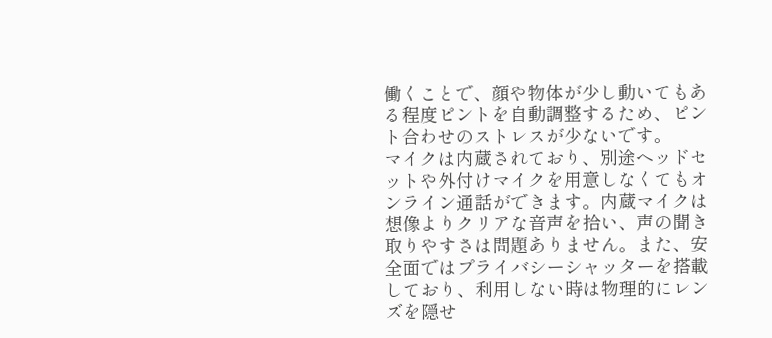働くことで、顔や物体が少し動いてもある程度ピントを自動調整するため、ピント合わせのストレスが少ないです。
マイクは内蔵されており、別途ヘッドセットや外付けマイクを用意しなくてもオンライン通話ができます。内蔵マイクは想像よりクリアな音声を拾い、声の聞き取りやすさは問題ありません。また、安全面ではプライバシーシャッターを搭載しており、利用しない時は物理的にレンズを隠せ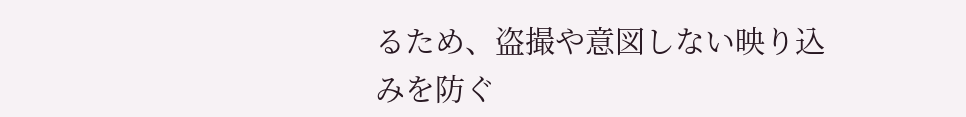るため、盗撮や意図しない映り込みを防ぐ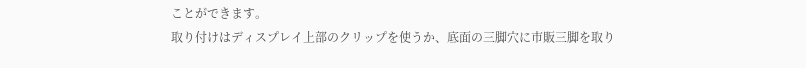ことができます。
取り付けはディスプレイ上部のクリップを使うか、底面の三脚穴に市販三脚を取り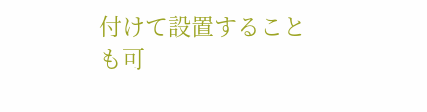付けて設置することも可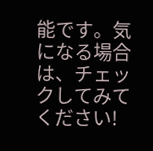能です。気になる場合は、チェックしてみてください!